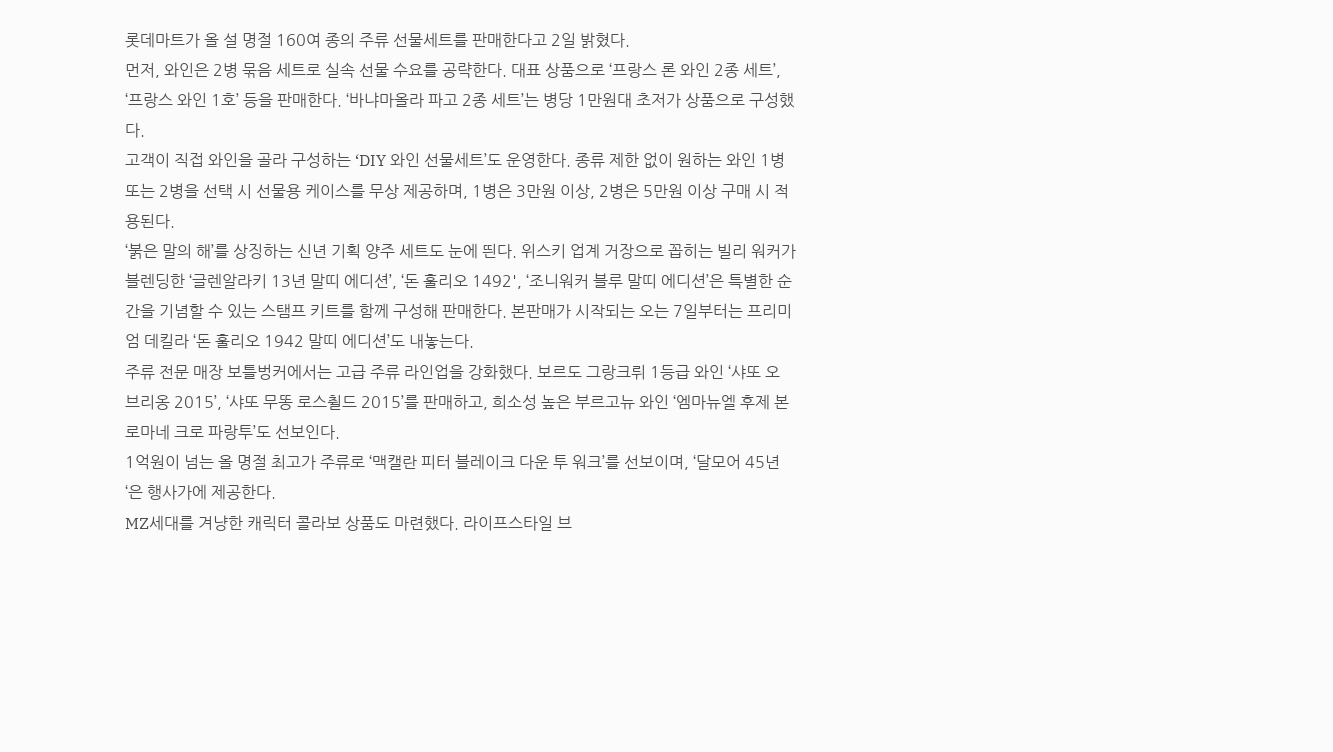롯데마트가 올 설 명절 160여 종의 주류 선물세트를 판매한다고 2일 밝혔다.
먼저, 와인은 2병 묶음 세트로 실속 선물 수요를 공략한다. 대표 상품으로 ‘프랑스 론 와인 2종 세트’, ‘프랑스 와인 1호’ 등을 판매한다. ‘바냐마올라 파고 2종 세트’는 병당 1만원대 초저가 상품으로 구성했다.
고객이 직접 와인을 골라 구성하는 ‘DIY 와인 선물세트’도 운영한다. 종류 제한 없이 원하는 와인 1병 또는 2병을 선택 시 선물용 케이스를 무상 제공하며, 1병은 3만원 이상, 2병은 5만원 이상 구매 시 적용된다.
‘붉은 말의 해’를 상징하는 신년 기획 양주 세트도 눈에 띈다. 위스키 업계 거장으로 꼽히는 빌리 워커가 블렌딩한 ‘글렌알라키 13년 말띠 에디션’, ‘돈 훌리오 1492', ‘조니워커 블루 말띠 에디션’은 특별한 순간을 기념할 수 있는 스탬프 키트를 함께 구성해 판매한다. 본판매가 시작되는 오는 7일부터는 프리미엄 데킬라 ‘돈 훌리오 1942 말띠 에디션’도 내놓는다.
주류 전문 매장 보틀벙커에서는 고급 주류 라인업을 강화했다. 보르도 그랑크뤼 1등급 와인 ‘샤또 오 브리옹 2015’, ‘샤또 무똥 로스췰드 2015’를 판매하고, 희소성 높은 부르고뉴 와인 ‘엠마뉴엘 후제 본 로마네 크로 파랑투’도 선보인다.
1억원이 넘는 올 명절 최고가 주류로 ‘맥캘란 피터 블레이크 다운 투 워크’를 선보이며, ‘달모어 45년‘은 행사가에 제공한다.
MZ세대를 겨냥한 캐릭터 콜라보 상품도 마련했다. 라이프스타일 브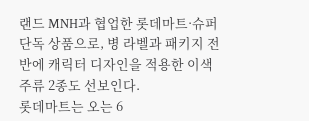랜드 MNH과 협업한 롯데마트·슈퍼 단독 상품으로, 병 라벨과 패키지 전반에 캐릭터 디자인을 적용한 이색 주류 2종도 선보인다.
롯데마트는 오는 6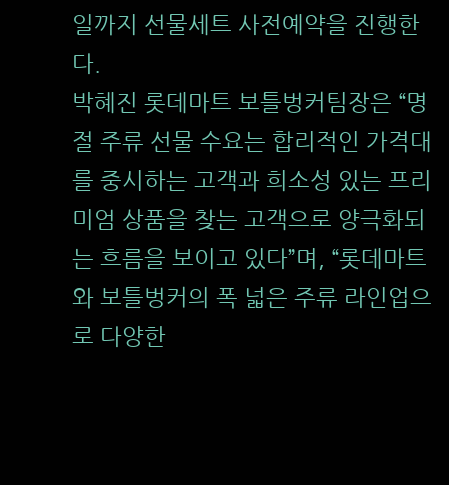일까지 선물세트 사전예약을 진행한다.
박혜진 롯데마트 보틀벙커팀장은 “명절 주류 선물 수요는 합리적인 가격대를 중시하는 고객과 희소성 있는 프리미엄 상품을 찾는 고객으로 양극화되는 흐름을 보이고 있다”며, “롯데마트와 보틀벙커의 폭 넓은 주류 라인업으로 다양한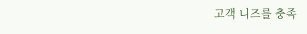고객 니즈를 충족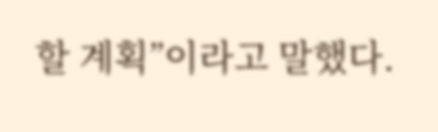할 계획”이라고 말했다.